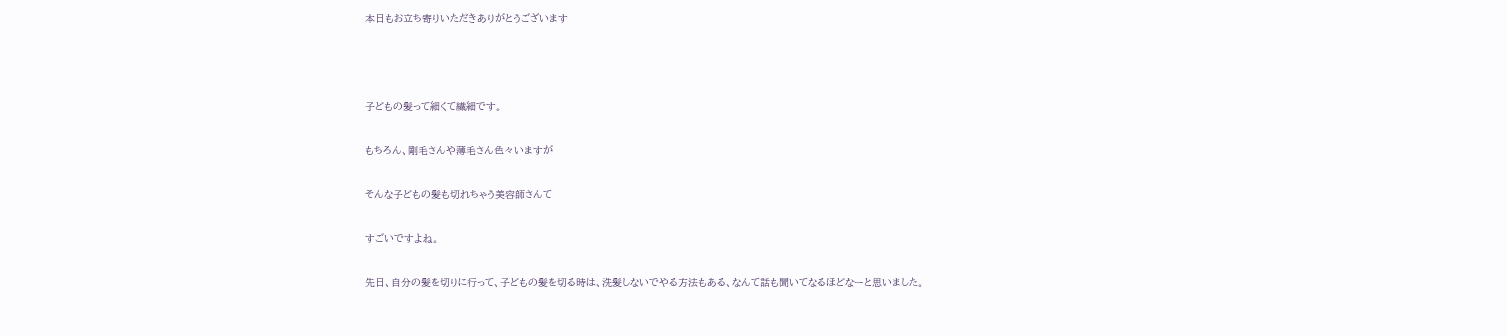本日もお立ち寄りいただきありがとうございます



子どもの髪って細くて繊細です。

もちろん、剛毛さんや薄毛さん色々いますが

そんな子どもの髪も切れちゃう美容師さんて

すごいですよね。

先日、自分の髪を切りに行って、子どもの髪を切る時は、洗髪しないでやる方法もある、なんて話も聞いてなるほどなーと思いました。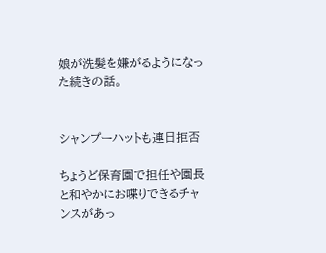娘が洗髪を嫌がるようになった続きの話。


シャンプーハットも連日拒否

ちょうど保育園で担任や園長と和やかにお喋りできるチャンスがあっ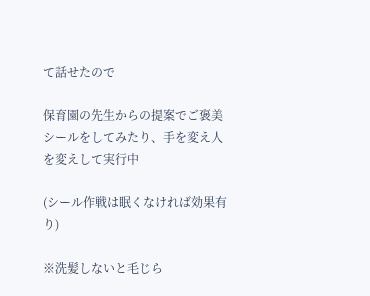て話せたので

保育園の先生からの提案でご褒美シールをしてみたり、手を変え人を変えして実行中

(シール作戦は眠くなければ効果有り)

※洗髪しないと毛じら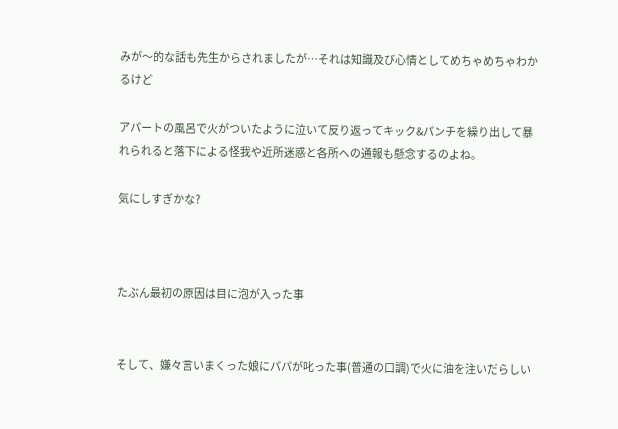みが〜的な話も先生からされましたが…それは知識及び心情としてめちゃめちゃわかるけど

アパートの風呂で火がついたように泣いて反り返ってキック&パンチを繰り出して暴れられると落下による怪我や近所迷惑と各所への通報も懸念するのよね。

気にしすぎかな?



たぶん最初の原因は目に泡が入った事


そして、嫌々言いまくった娘にパパが叱った事(普通の口調)で火に油を注いだらしい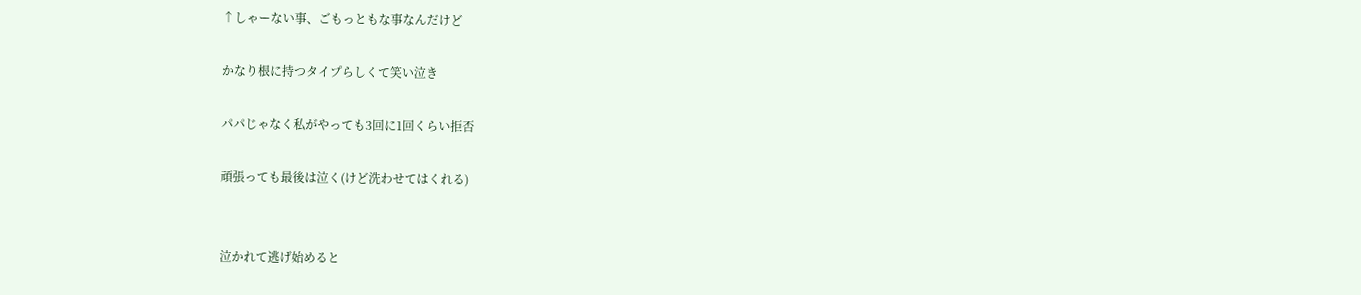↑しゃーない事、ごもっともな事なんだけど

かなり根に持つタイプらしくて笑い泣き

パパじゃなく私がやっても3回に1回くらい拒否

頑張っても最後は泣く(けど洗わせてはくれる)


泣かれて逃げ始めると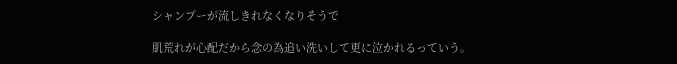シャンプーが流しきれなくなりそうで

肌荒れが心配だから念の為追い洗いして更に泣かれるっていう。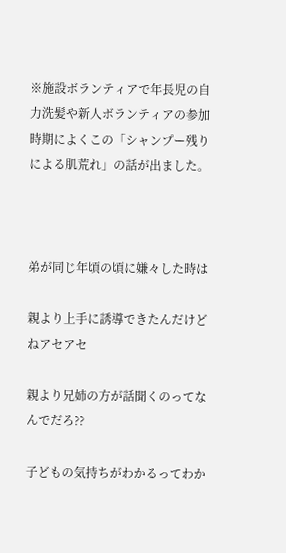※施設ボランティアで年長児の自力洗髪や新人ボランティアの参加時期によくこの「シャンプー残りによる肌荒れ」の話が出ました。



弟が同じ年頃の頃に嫌々した時は

親より上手に誘導できたんだけどねアセアセ

親より兄姉の方が話聞くのってなんでだろ??

子どもの気持ちがわかるってわか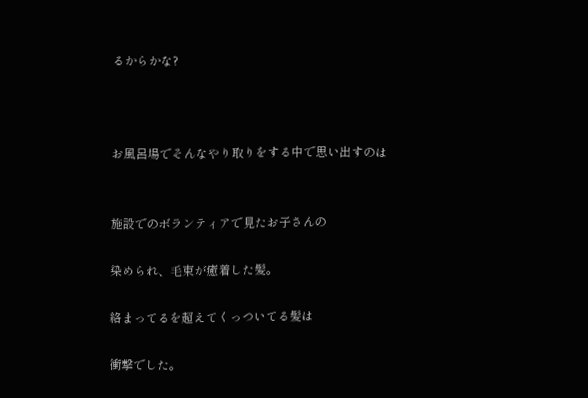るからかな?



お風呂場でそんなやり取りをする中で思い出すのは


施設でのボランティアで見たお子さんの

染められ、毛束が癒着した髪。

絡まってるを超えてくっついてる髪は

衝撃でした。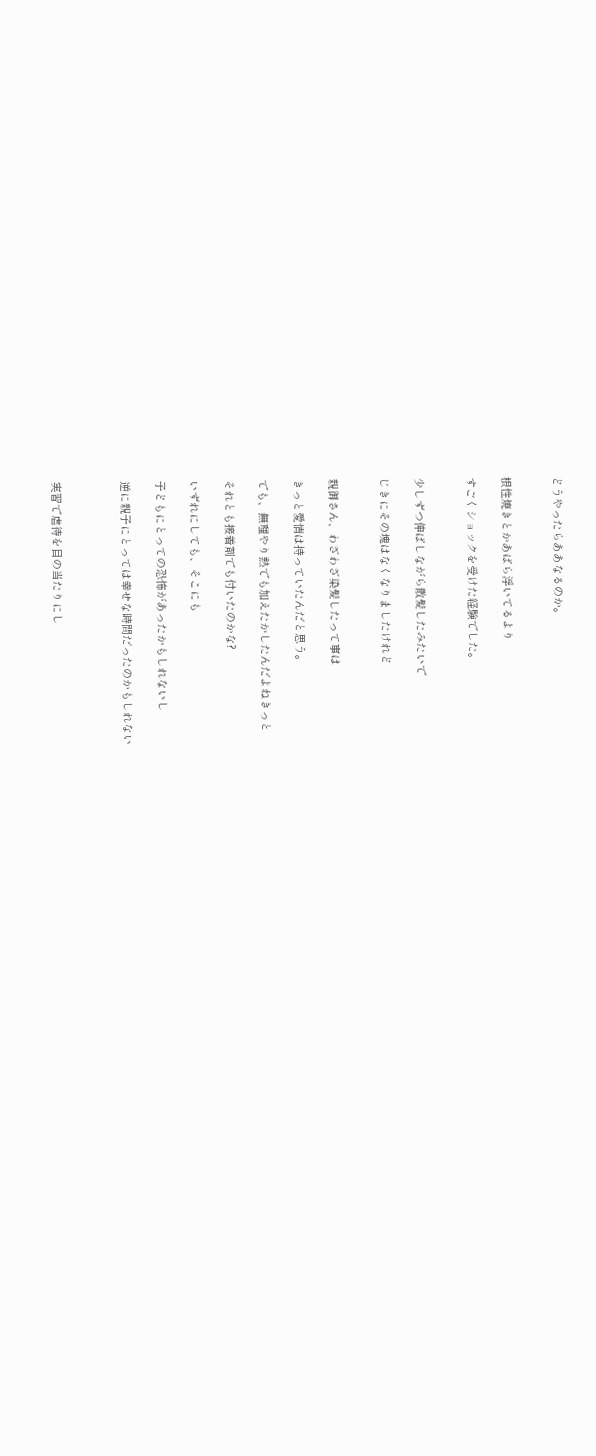どうやったらああなるのか。


根性焼きとかあばら浮いてるより

すごくショックを受けた経験でした。


少しずつ伸ばしながら散髪したみたいで

じきにその塊はなくなりましたけれど


親御さん、わざわざ染髪したって事は

きっと愛情は持っていたんだと思う。

でも、無理やり熱でも加えたかしたんだよねきっと

それとも接着剤でも付いたのかな?

いずれにしても、そこにも

子どもにとっての恐怖があったかもしれないし

逆に親子にとっては幸せな時間だったのかもしれない



実習で虐待を目の当たりにし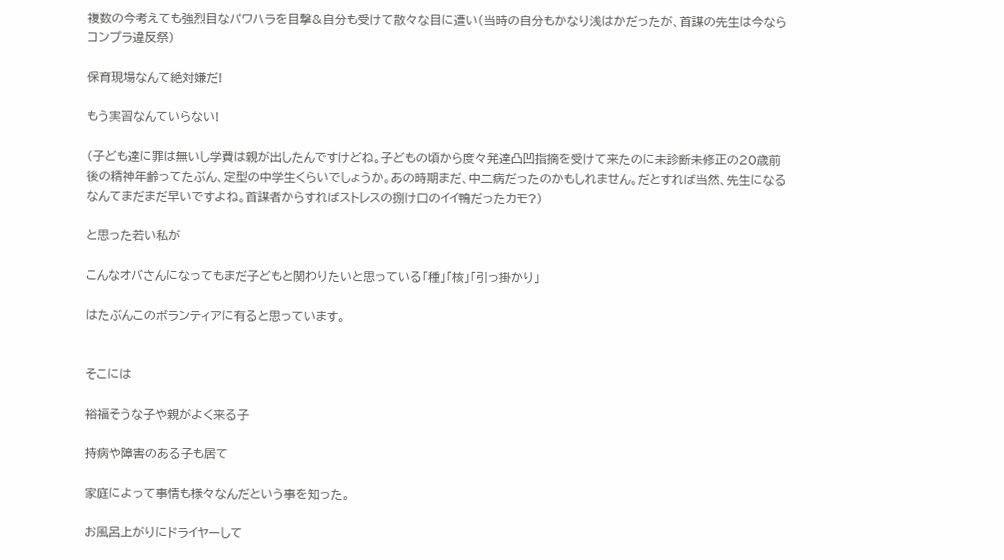複数の今考えても強烈目なパワハラを目撃&自分も受けて散々な目に遭い(当時の自分もかなり浅はかだったが、首謀の先生は今ならコンプラ違反祭)

保育現場なんて絶対嫌だ!

もう実習なんていらない!

(子ども達に罪は無いし学費は親が出したんですけどね。子どもの頃から度々発達凸凹指摘を受けて来たのに未診断未修正の20歳前後の精神年齢ってたぶん、定型の中学生くらいでしょうか。あの時期まだ、中二病だったのかもしれません。だとすれば当然、先生になるなんてまだまだ早いですよね。首謀者からすればストレスの捌け口のイイ鴨だったカモ?)

と思った若い私が

こんなオバさんになってもまだ子どもと関わりたいと思っている「種」「核」「引っ掛かり」

はたぶんこのボランティアに有ると思っています。


そこには

裕福そうな子や親がよく来る子

持病や障害のある子も居て

家庭によって事情も様々なんだという事を知った。

お風呂上がりにドライヤーして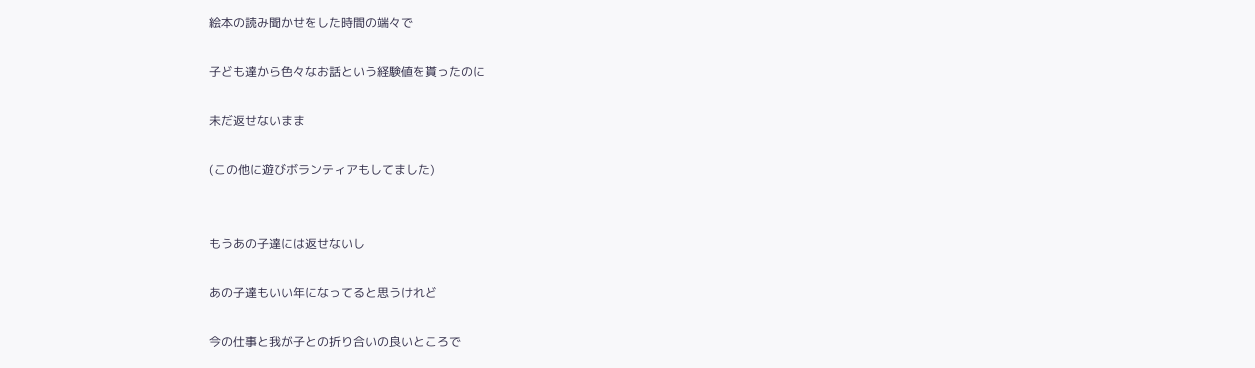絵本の読み聞かせをした時間の端々で

子ども達から色々なお話という経験値を貰ったのに

未だ返せないまま

(この他に遊びボランティアもしてました)


もうあの子達には返せないし

あの子達もいい年になってると思うけれど

今の仕事と我が子との折り合いの良いところで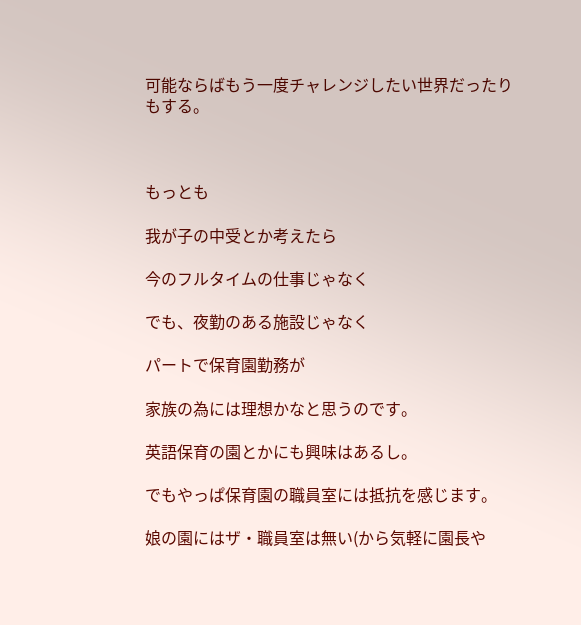可能ならばもう一度チャレンジしたい世界だったりもする。



もっとも

我が子の中受とか考えたら

今のフルタイムの仕事じゃなく

でも、夜勤のある施設じゃなく

パートで保育園勤務が

家族の為には理想かなと思うのです。

英語保育の園とかにも興味はあるし。

でもやっぱ保育園の職員室には抵抗を感じます。

娘の園にはザ・職員室は無い(から気軽に園長や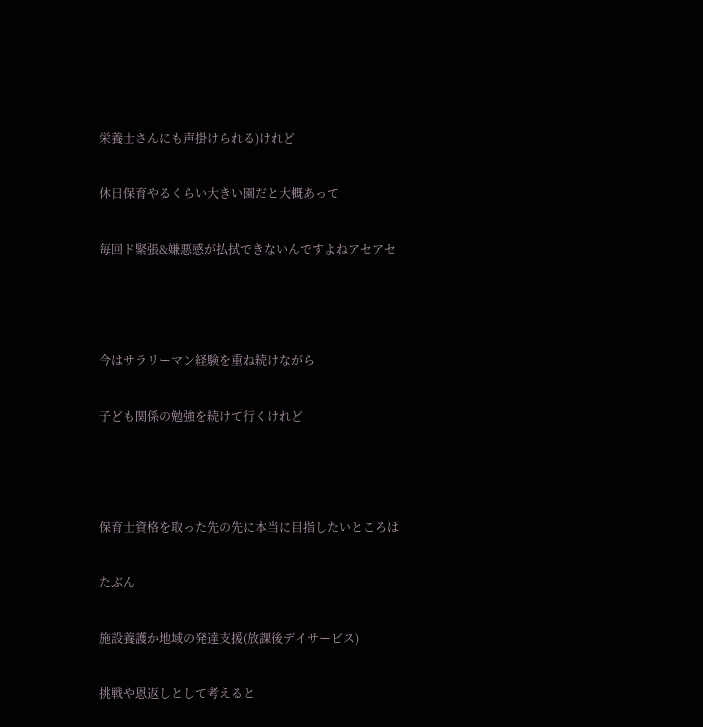栄養士さんにも声掛けられる)けれど

休日保育やるくらい大きい園だと大概あって

毎回ド緊張&嫌悪感が払拭できないんですよねアセアセ



今はサラリーマン経験を重ね続けながら

子ども関係の勉強を続けて行くけれど



保育士資格を取った先の先に本当に目指したいところは

たぶん

施設養護か地域の発達支援(放課後デイサービス)

挑戦や恩返しとして考えると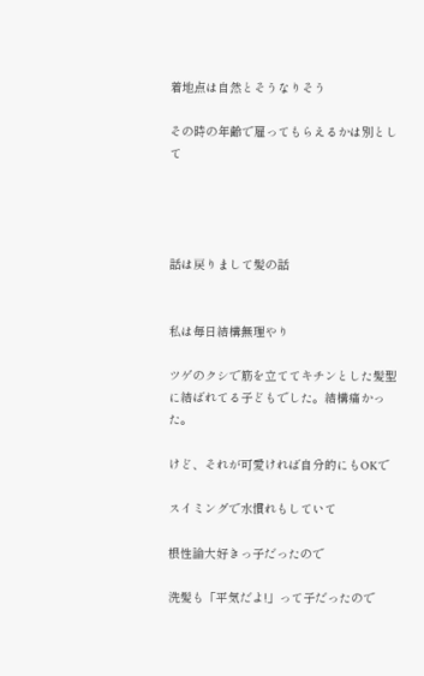着地点は自然とそうなりそう

その時の年齢で雇ってもらえるかは別として




話は戻りまして髪の話


私は毎日結構無理やり

ツゲのクシで筋を立ててキチンとした髪型に結ばれてる子どもでした。結構痛かった。

けど、それが可愛ければ自分的にもOKで

スイミングで水慣れもしていて

根性論大好きっ子だったので

洗髪も「平気だよ!」って子だったので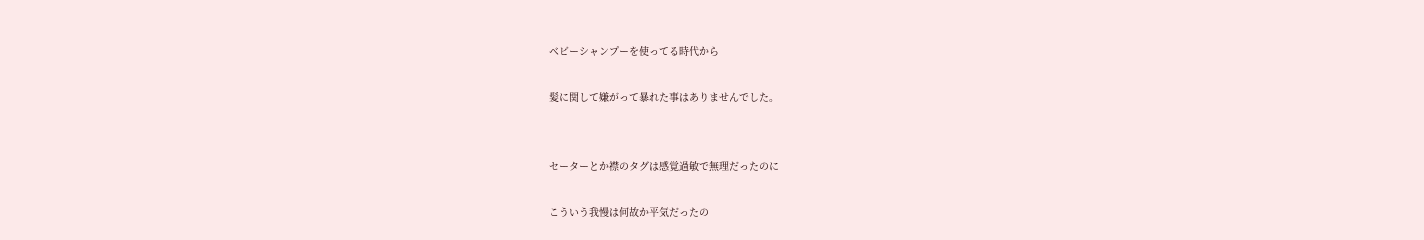ベビーシャンプーを使ってる時代から

髪に関して嫌がって暴れた事はありませんでした。


セーターとか襟のタグは感覚過敏で無理だったのに

こういう我慢は何故か平気だったの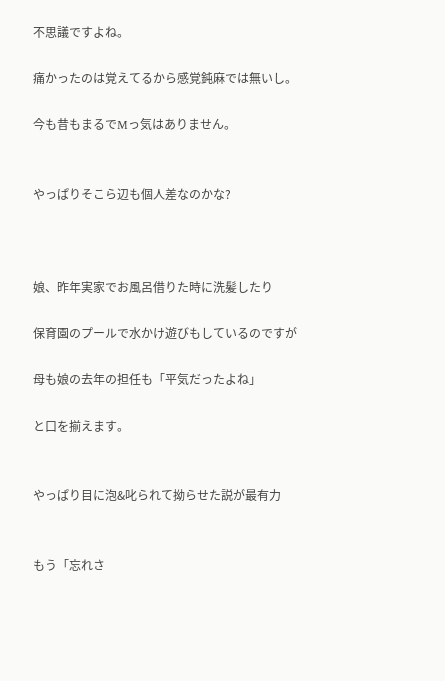不思議ですよね。

痛かったのは覚えてるから感覚鈍麻では無いし。

今も昔もまるでMっ気はありません。


やっぱりそこら辺も個人差なのかな?



娘、昨年実家でお風呂借りた時に洗髪したり

保育園のプールで水かけ遊びもしているのですが

母も娘の去年の担任も「平気だったよね」

と口を揃えます。


やっぱり目に泡&叱られて拗らせた説が最有力


もう「忘れさ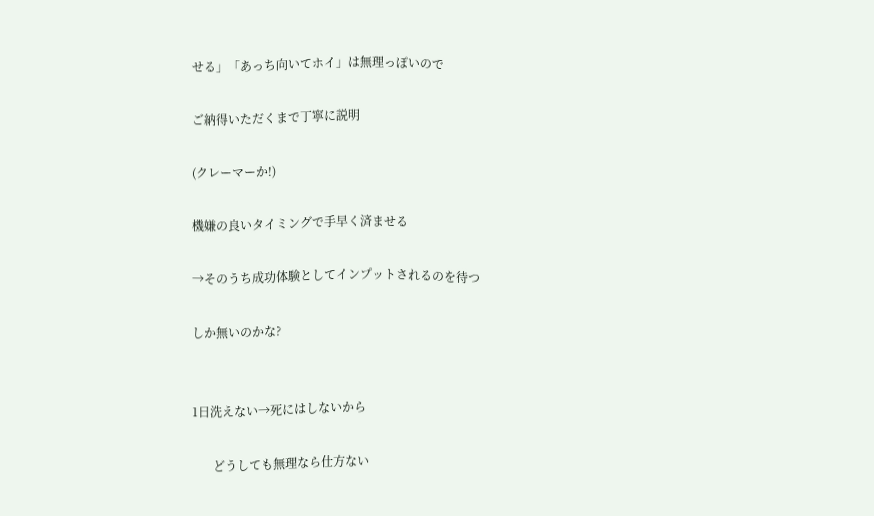せる」「あっち向いてホイ」は無理っぽいので

ご納得いただくまで丁寧に説明

(クレーマーか!)

機嫌の良いタイミングで手早く済ませる

→そのうち成功体験としてインプットされるのを待つ

しか無いのかな?


1日洗えない→死にはしないから

       どうしても無理なら仕方ない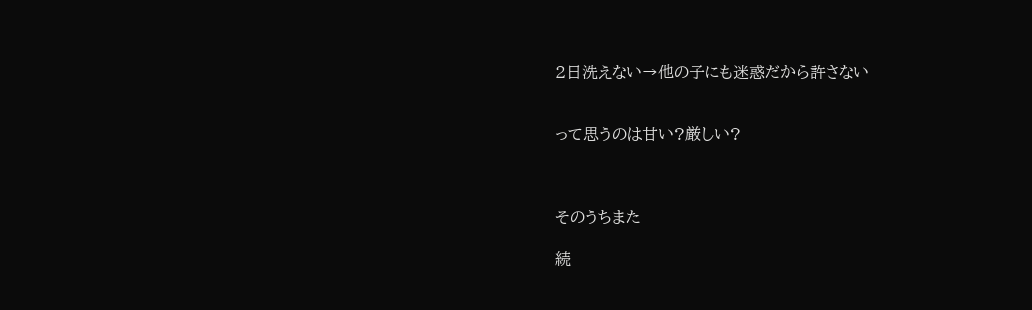2日洗えない→他の子にも迷惑だから許さない


って思うのは甘い?厳しい?



そのうちまた

続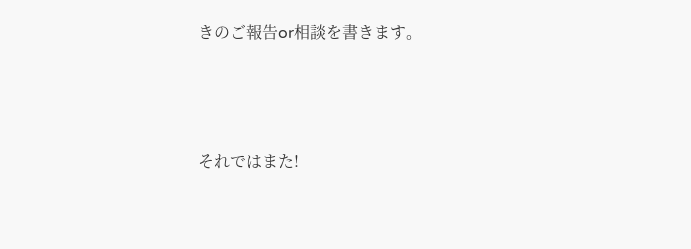きのご報告or相談を書きます。



それではまた!